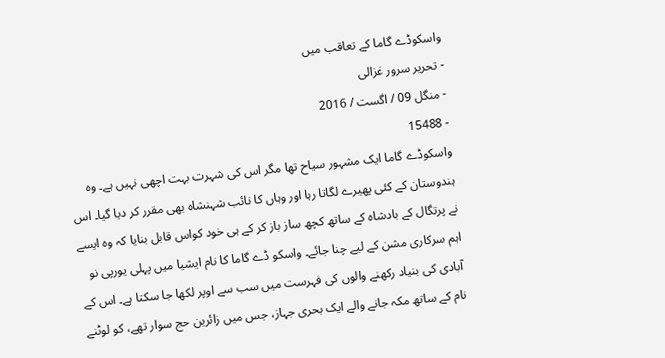واسکوڈے گاما کے تعاقب میں
- تحریر سرور غزالی
- منگل 09 / اگست / 2016
- 15488
واسکوڈے گاما ایک مشہور سیاح تھا مگر اس کی شہرت بہت اچھی نہیں ہے۔ وہ ہندوستان کے کئی پھیرے لگاتا رہا اور وہاں کا نائب شہنشاہ بھی مقرر کر دیا گیا۔ اس نے پرتگال کے بادشاہ کے ساتھ کچھ ساز باز کر کے ہی خود کواس قابل بنایا کہ وہ ایسے اہم سرکاری مشن کے لیے چنا جائے۔ واسکو ڈے گاما کا نام ایشیا میں پہلی یورپی نو آبادی کی بنیاد رکھنے والوں کی فہرست میں سب سے اوپر لکھا جا سکتا ہے۔ اس کے نام کے ساتھ مکہ جانے والے ایک بحری جہاز، جس میں زائرین حج سوار تھے، کو لوٹنے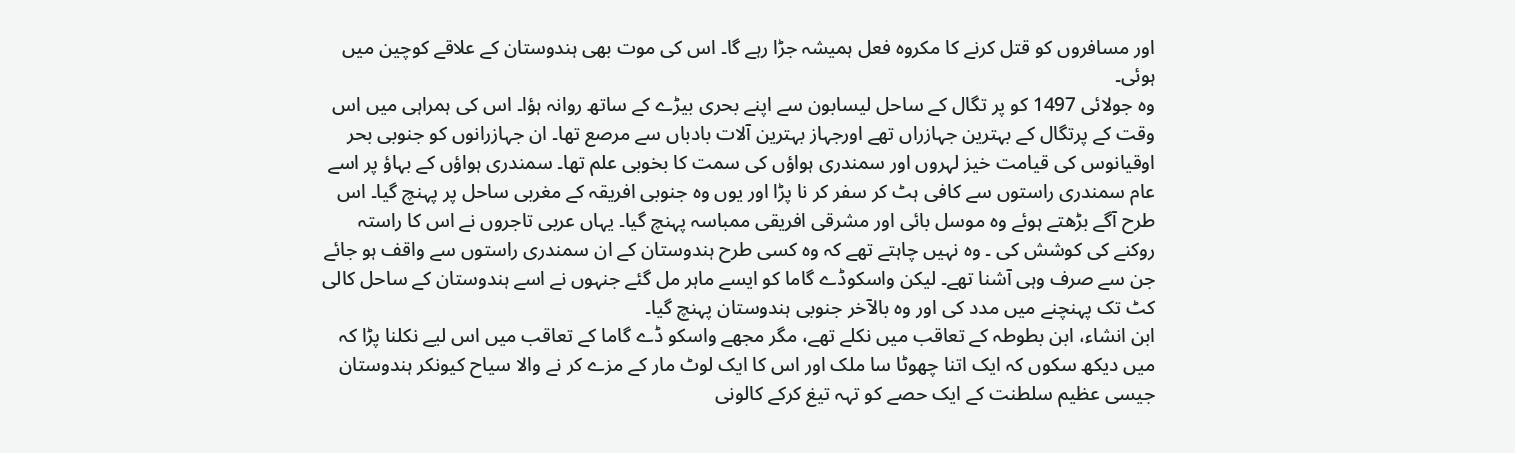اور مسافروں کو قتل کرنے کا مکروہ فعل ہمیشہ جڑا رہے گا۔ اس کی موت بھی ہندوستان کے علاقے کوچین میں ہوئی۔
وہ جولائی 1497 کو پر تگال کے ساحل لیسابون سے اپنے بحری بیڑے کے ساتھ روانہ ہؤا۔ اس کی ہمراہی میں اس وقت کے پرتگال کے بہترین جہازراں تھے اورجہاز بہترین آلات بادباں سے مرصع تھا۔ ان جہازرانوں کو جنوبی بحر اوقیانوس کی قیامت خیز لہروں اور سمندری ہواؤں کی سمت کا بخوبی علم تھا۔ سمندری ہواؤں کے بہاؤ پر اسے عام سمندری راستوں سے کافی ہٹ کر سفر کر نا پڑا اور یوں وہ جنوبی افریقہ کے مغربی ساحل پر پہنچ گیا۔ اس طرح آگے بڑھتے ہوئے وہ موسل بائی اور مشرقی افریقی ممباسہ پہنچ گیا۔ یہاں عربی تاجروں نے اس کا راستہ روکنے کی کوشش کی ۔ وہ نہیں چاہتے تھے کہ وہ کسی طرح ہندوستان کے ان سمندری راستوں سے واقف ہو جائے جن سے صرف وہی آشنا تھے۔ لیکن واسکوڈے گاما کو ایسے ماہر مل گئے جنہوں نے اسے ہندوستان کے ساحل کالی کٹ تک پہنچنے میں مدد کی اور وہ بالآخر جنوبی ہندوستان پہنچ گیا۔
ابن انشاء، ابن بطوطہ کے تعاقب میں نکلے تھے، مگر مجھے واسکو ڈے گاما کے تعاقب میں اس لیے نکلنا پڑا کہ میں دیکھ سکوں کہ ایک اتنا چھوٹا سا ملک اور اس کا ایک لوٹ مار کے مزے کر نے والا سیاح کیونکر ہندوستان جیسی عظیم سلطنت کے ایک حصے کو تہہ تیغ کرکے کالونی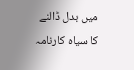میں بدل ڈالنے کا سیاہ کارنامہ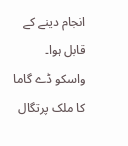انجام دینے کے قابل ہوا۔
واسکو ڈے گاما کا ملک پرتگال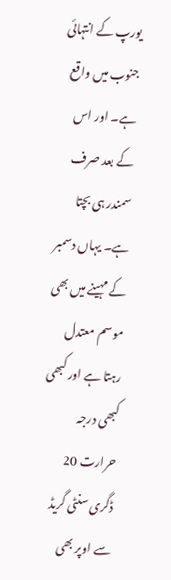یورپ کے انتہائی جنوب میں واقع ہے۔ اور اس کے بعد صرف سمندر ہی بچتا ہے۔ یہاں دسمبر کے مہینے میں بھی موسم معتدل رہتا ہے اور کبھی کبھی درجہ حرارت 20 ڈگری سنٹی گریڈ سے اوپر بھی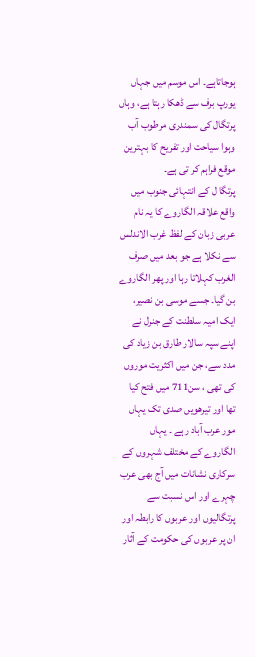ہوجاتاہے۔ اس موسم میں جہاں یورپ برف سے ڈھکا رہتا ہے، وہاں پرتگال کی سمندری مرطوب آب وہوا سیاحت اور تفریح کا بہترین موقع فراہم کر تی ہے۔
پرتگا ل کے انتہائی جنوب میں واقع علاقہ الگاروے کا یہ نام عربی زبان کے لفظ غرب الاندلس سے نکلا ہے جو بعد میں صرف الغرب کہلاتا رہا اور پھر الگاروے بن گیا۔ جسے موسی بن نصیر، ایک امیہ سلطنت کے جنرل نے اپنے سپہ سالار طارق بن زیاد کی مدد سے، جن میں اکثریت موروں کی تھی ، سن711 میں فتح کیا تھا اور تیرھویں صدی تک یہاں مور عرب آباد رہے ۔ یہاں الگاروے کے مختلف شہروں کے سرکاری نشانات میں آج بھی عرب چہرے اور اس نسبت سے پرتگالیوں اور عربوں کا رابطہ اور ان پر عربوں کی حکومت کے آثار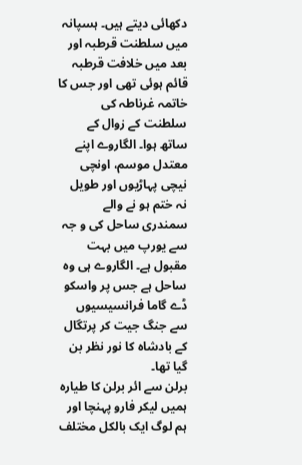دکھائی دیتے ہیں۔ ہسپانہ میں سلطنت قرطبہ اور بعد میں خلافت قرطبہ قائم ہوئی تھی اور جس کا خاتمہ غرناطہ کی سلطنت کے زوال کے ساتھ ہوا۔ الگاروے اپنے معتدل موسم، اونچی نیچی پہاڑیوں اور طویل نہ ختم ہو نے والے سمندری ساحل کی و جہ سے یورپ میں بہت مقبول ہے۔ الگاروے ہی وہ ساحل ہے جس پر واسکو ڈے گاما فرانسیسیوں سے جنگ جیت کر پرتگال کے بادشاہ کا نور نظر بن گیا تھا۔
برلن سے ائر برلن کا طیارہ ہمیں لیکر فارو پہنچا اور ہم لوگ ایک بالکل مختلف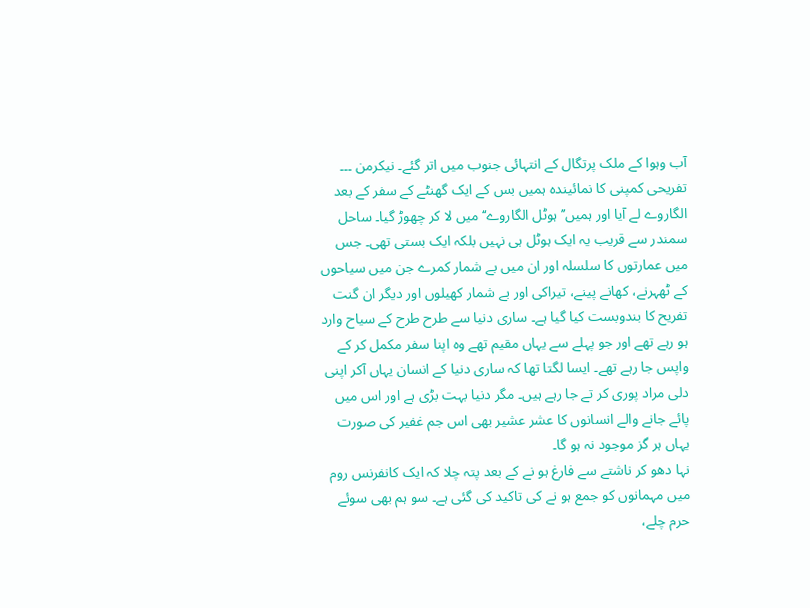آب وہوا کے ملک پرتگال کے انتہائی جنوب میں اتر گئے۔ نیکرمن ۔۔۔ تفریحی کمپنی کا نمائیندہ ہمیں بس کے ایک گھنٹے کے سفر کے بعد الگاروے لے آیا اور ہمیں’’ ہوٹل الگاروے‘‘ میں لا کر چھوڑ گیا۔ ساحل سمندر سے قریب یہ ایک ہوٹل ہی نہیں بلکہ ایک بستی تھی۔ جس میں عمارتوں کا سلسلہ اور ان میں بے شمار کمرے جن میں سیاحوں کے ٹھہرنے، کھانے پینے، تیراکی اور بے شمار کھیلوں اور دیگر ان گنت تفریح کا بندوبست کیا گیا ہے۔ ساری دنیا سے طرح طرح کے سیاح وارد ہو رہے تھے اور جو پہلے سے یہاں مقیم تھے وہ اپنا سفر مکمل کر کے واپس جا رہے تھے۔ ایسا لگتا تھا کہ ساری دنیا کے انسان یہاں آکر اپنی دلی مراد پوری کر تے جا رہے ہیں۔ مگر دنیا بہت بڑی ہے اور اس میں پائے جانے والے انسانوں کا عشر عشیر بھی اس جم غفیر کی صورت یہاں ہر گز موجود نہ ہو گا۔
نہا دھو کر ناشتے سے فارغ ہو نے کے بعد پتہ چلا کہ ایک کانفرنس روم میں مہمانوں کو جمع ہو نے کی تاکید کی گئی ہے۔ سو ہم بھی سوئے حرم چلے،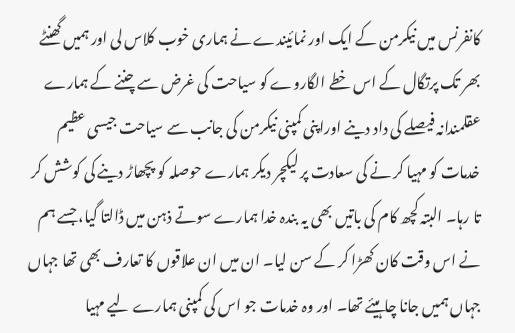کانفرنس میں نیکرمن کے ایک اور نمائیندے نے ہماری خوب کلاس لی اور ہمیں گھنٹے بھر تک پرتگال کے اس خطے الگاروے کو سیاحت کی غرض سے چننے کے ہمارے عقلمندانہ فیصلے کی داد دینے اوراپنی کمپنی نیکرمن کی جانب سے سیاحت جیسی عظیم خدمات کو مہیا کر نے کی سعادت پر لیکچر دیکر ہمارے حوصلہ کو پچھاڑ دینے کی کوشش کر تا رہا۔ البتہ کچھ کام کی باتیں بھی یہ بندہ خدا ہمارے سوتے ذہن میں ڈالتا گیا، جسے ہم نے اس وقت کان کھڑا کر کے سن لیا۔ ان میں ان علاقوں کا تعارف بھی تھا جہاں جہاں ہمیں جانا چاہیئے تھا۔ اور وہ خدمات جو اس کی کمپنی ہمارے لیے مہیا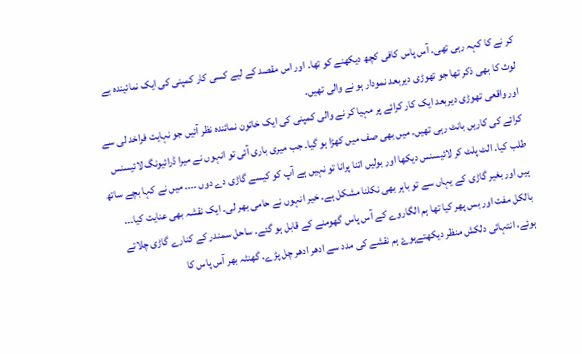کر نے کا کہہ رہی تھی۔ آس پاس کافی کچھ دیکھنے کو تھا۔ اور اس مقصد کے لیے کسی کار کمپنی کی ایک نمائیندہ بے لوث کا بھی ذکر تھا جو تھوڑی دیربعد نمودار ہو نے والی تھیں۔
اور واقعی تھوڑی دیربعد ایک کار کرائے پر مہیا کر نے والی کمپنی کی ایک خاتون نمائندہ نظر آئیں جو نہایت فراخد لی سے کرائے کی کاریں بانٹ رہی تھیں۔ میں بھی صف میں کھڑا ہو گیا۔ جب میری باری آئی تو انہوں نے میرا ڈرائیونگ لائیسنس طلب کیا۔ الٹ پلٹ کر لائیسنس دیکھا اور بولیں اتنا پرانا تو نہیں ہے آپ کو کیسے گاڑی دے دوں ۔۔۔۔ میں نے کہا بچے ساتھ ہیں اور بغیر گاڑی کے یہاں سے تو باہر بھی نکلنا مشکل ہے۔ خیر انہوں نے حامی بھر لی۔ ایک نقشہ بھی عنایت کیا۔۔۔ بالکل مفت اور بس پھر کیا تھا ہم الگاروے کے آس پاس گھومنے کے قابل ہو گئے۔ ساحل سمندر کے کنارے گاڑی چلاتے ہوئے، انتہائی دلکش منظر دیکھتےہوۓ ہم نقشے کی مدد سے ادھر ادھر چل پڑے۔ گھنٹہ بھر آس پاس کا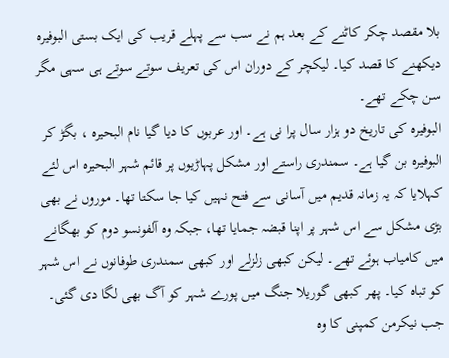بلا مقصد چکر کاٹنے کے بعد ہم نے سب سے پہلے قریب کی ایک بستی البوفیرہ دیکھنے کا قصد کیا۔ لیکچر کے دوران اس کی تعریف سوتے سوتے ہی سہی مگر سن چکے تھے۔
البوفیرہ کی تاریخ دو ہزار سال پرا نی ہے۔ اور عربوں کا دیا گیا نام البحیرہ ، بگڑ کر البوفیرہ بن گیا ہے۔ سمندری راستے اور مشکل پہاڑیوں پر قائم شہر البحیرہ اس لئے کہلایا کہ یہ زمانہ قدیم میں آسانی سے فتح نہیں کیا جا سکتا تھا۔ موروں نے بھی بڑی مشکل سے اس شہر پر اپنا قبضہ جمایا تھا، جبکہ وہ آلفونسو دوم کو بھگانے میں کامیاب ہوئے تھے۔ لیکن کبھی زلزلے اور کبھی سمندری طوفانوں نے اس شہر کو تباہ کیا۔ پھر کبھی گوریلا جنگ میں پورے شہر کو آگ بھی لگا دی گئی۔ جب نیکرمن کمپنی کا وہ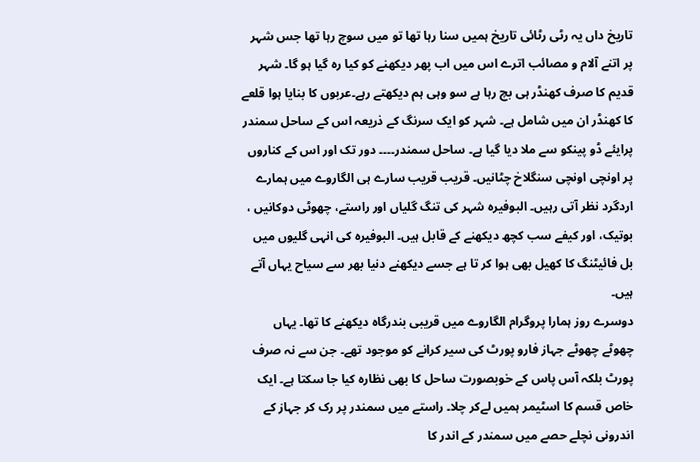تاریخ داں یہ رٹی رٹائی تاریخ ہمیں سنا رہا تھا تو میں سوچ رہا تھا جس شہر پر اتنے آلام و مصائب اترے اس میں اب پھر دیکھنے کو کیا رہ گیا ہو گا۔ شہر قدیم کا صرف کھنڈر ہی بچ رہا ہے سو وہی ہم دیکھتے رہے۔عربوں کا بنایا ہوا قلعے کا کھنڈر ان میں شامل ہے۔ شہر کو ایک سرنگ کے ذریعہ اس کے ساحل سمندر پرایئے ڈو پینکو سے ملا دیا گیا ہے۔ ساحل سمندر۔۔۔۔ دور تک اور اس کے کناروں پر اونچی اونچی سنگلاخ چٹانیں۔ قریب قریب سارے ہی الگاروے میں ہمارے اردگرد نظر آتی رہیں۔ البوفیرہ شہر کی تنگ گلیاں اور راستے، چھوٹی دوکانیں ، بوتیک، اور کیفے سب کچھ دیکھنے کے قابل ہیں۔ البوفیرہ کی انہی گلیوں میں بل فائیٹنگ کا کھیل بھی ہوا کر تا ہے جسے دیکھنے دنیا بھر سے سیاح یہاں آتے ہیں۔
دوسرے روز ہمارا پروگرام الگاروے میں قریبی بندرگاہ دیکھنے کا تھا۔ یہاں چھوٹے چھوٹے جہاز فارو پورٹ کی سیر کرانے کو موجود تھے۔ جن سے نہ صرف پورٹ بلکہ آس پاس کے خوبصورت ساحل کا بھی نظارہ کیا جا سکتا ہے۔ ایک خاص قسم کا اسٹیمر ہمیں لےکر چلا۔ راستے میں سمندر پر رک کر جہاز کے اندرونی نچلے حصے میں سمندر کے اندر کا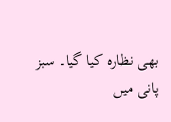بھی نظارہ کیا گیا۔ سبز پانی میں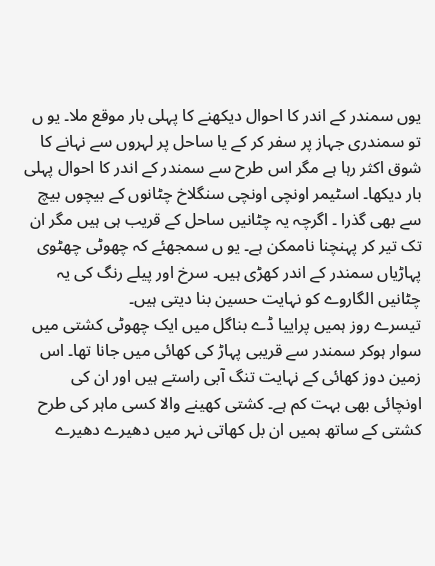یوں سمندر کے اندر کا احوال دیکھنے کا پہلی بار موقع ملا۔ یو ں تو سمندری جہاز پر سفر کر کے یا ساحل پر لہروں سے نہانے کا شوق اکثر رہا ہے مگر اس طرح سے سمندر کے اندر کا احوال پہلی بار دیکھا۔ اسٹیمر اونچی اونچی سنگلاخ چٹانوں کے بیچوں بیچ سے بھی گذرا ۔ اگرچہ یہ چٹانیں ساحل کے قریب ہی ہیں مگر ان تک تیر کر پہنچنا ناممکن ہے۔ یو ں سمجھئے کہ چھوٹی چھٹوی پہاڑیاں سمندر کے اندر کھڑی ہیں۔ سرخ اور پیلے رنگ کی یہ چٹانیں الگاروے کو نہایت حسین بنا دیتی ہیں۔
تیسرے روز ہمیں پراییا ڈے بناگل میں ایک چھوٹی کشتی میں سوار ہوکر سمندر سے قریبی پہاڑ کی کھائی میں جانا تھا۔ اس زمین دوز کھائی کے نہایت تنگ آبی راستے ہیں اور ان کی اونچائی بھی بہت کم ہے۔ کشتی کھینے والا کسی ماہر کی طرح کشتی کے ساتھ ہمیں ان بل کھاتی نہر میں دھیرے دھیرے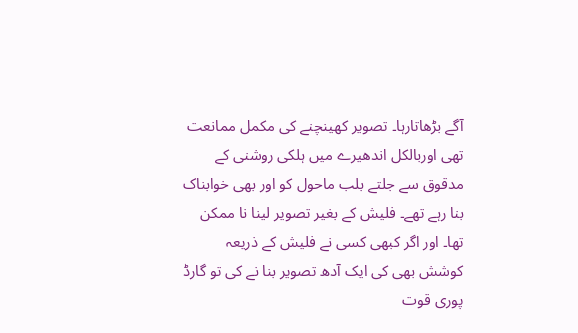آگے بڑھاتارہا۔ تصویر کھینچنے کی مکمل ممانعت تھی اوربالکل اندھیرے میں ہلکی روشنی کے مدقوق سے جلتے بلب ماحول کو اور بھی خوابناک بنا رہے تھے۔ فلیش کے بغیر تصویر لینا نا ممکن تھا۔ اور اگر کبھی کسی نے فلیش کے ذریعہ کوشش بھی کی ایک آدھ تصویر بنا نے کی تو گارڈ پوری قوت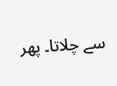سے چلاتا۔ پھر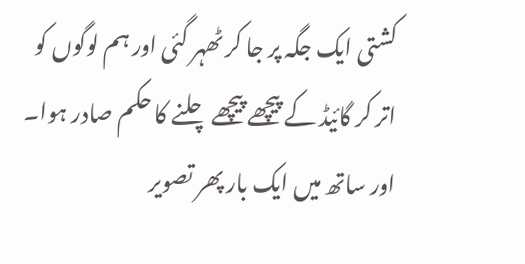کشتی ایک جگہ پر جا کر ٹھہر گئی اور ہم لوگوں کو اتر کر گائیڈ کے پیچھے پیچھے چلنے کا حکم صادر ہوا۔ اور ساتھ میں ایک بار پھر تصویر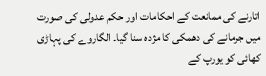اتارنے کی ممانعت کے احکامات اور حکم عدولی کی صورت میں جرمانے کی دھمکی کا مژدہ سنا گیا۔ الگاروے کی پہاڑی کھائی کو یورپ کے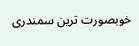خوبصورت ترین سمندری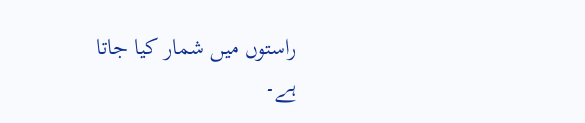راستوں میں شمار کیا جاتا ہے۔